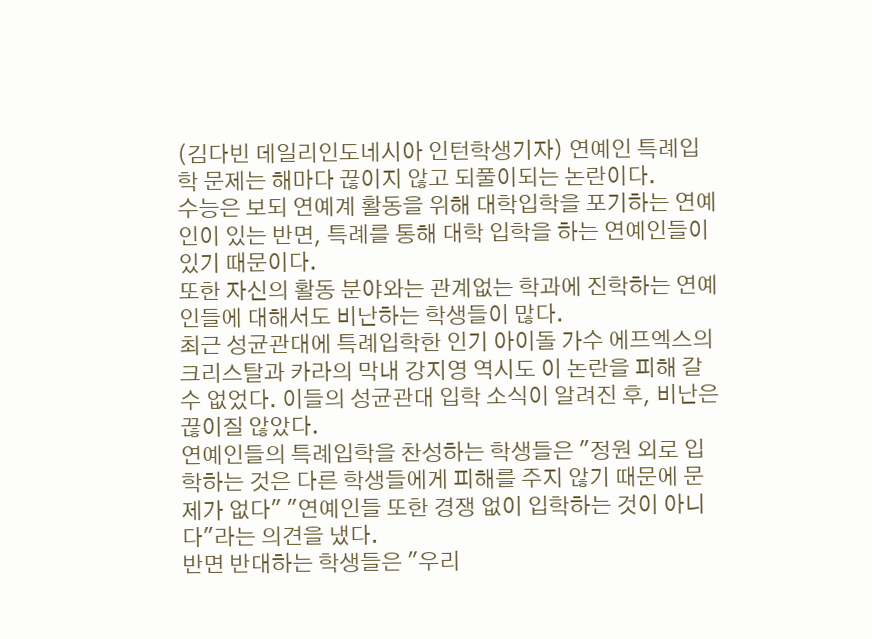(김다빈 데일리인도네시아 인턴학생기자) 연예인 특례입학 문제는 해마다 끊이지 않고 되풀이되는 논란이다.
수능은 보되 연예계 활동을 위해 대학입학을 포기하는 연예인이 있는 반면, 특례를 통해 대학 입학을 하는 연예인들이 있기 때문이다.
또한 자신의 활동 분야와는 관계없는 학과에 진학하는 연예인들에 대해서도 비난하는 학생들이 많다.
최근 성균관대에 특례입학한 인기 아이돌 가수 에프엑스의 크리스탈과 카라의 막내 강지영 역시도 이 논란을 피해 갈 수 없었다. 이들의 성균관대 입학 소식이 알려진 후, 비난은 끊이질 않았다.
연예인들의 특례입학을 찬성하는 학생들은 "정원 외로 입학하는 것은 다른 학생들에게 피해를 주지 않기 때문에 문제가 없다" "연예인들 또한 경쟁 없이 입학하는 것이 아니다"라는 의견을 냈다.
반면 반대하는 학생들은 "우리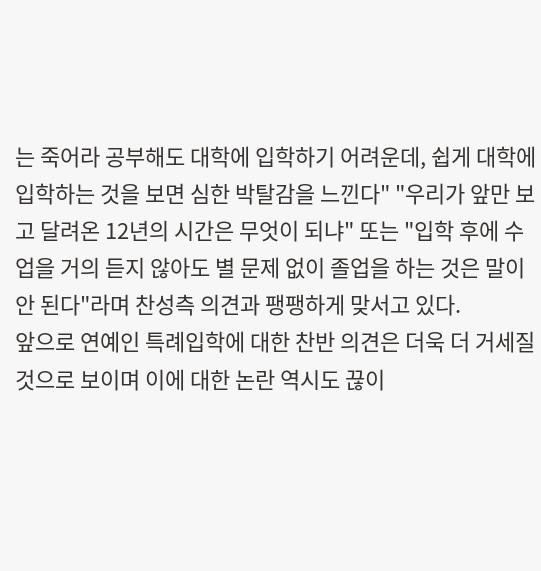는 죽어라 공부해도 대학에 입학하기 어려운데, 쉽게 대학에 입학하는 것을 보면 심한 박탈감을 느낀다" "우리가 앞만 보고 달려온 12년의 시간은 무엇이 되냐" 또는 "입학 후에 수업을 거의 듣지 않아도 별 문제 없이 졸업을 하는 것은 말이 안 된다"라며 찬성측 의견과 팽팽하게 맞서고 있다.
앞으로 연예인 특례입학에 대한 찬반 의견은 더욱 더 거세질 것으로 보이며 이에 대한 논란 역시도 끊이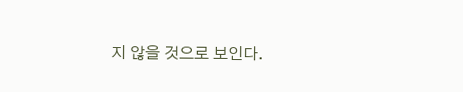지 않을 것으로 보인다.